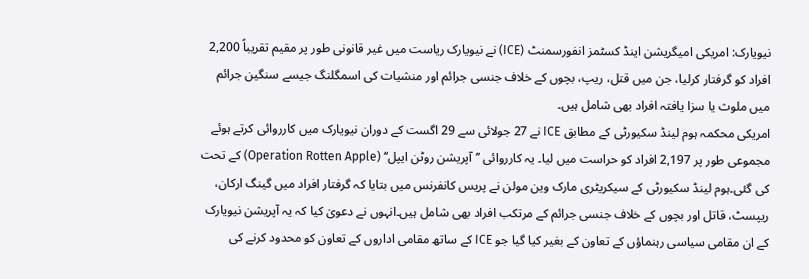نیویارک: امریکی امیگریشن اینڈ کسٹمز انفورسمنٹ (ICE) نے نیویارک ریاست میں غیر قانونی طور پر مقیم تقریباً 2,200 افراد کو گرفتار کرلیا، جن میں قتل، ریپ، بچوں کے خلاف جنسی جرائم اور منشیات کی اسمگلنگ جیسے سنگین جرائم میں ملوث یا سزا یافتہ افراد بھی شامل ہیں۔
امریکی محکمہ ہوم لینڈ سکیورٹی کے مطابق ICE نے 27 جولائی سے 29 اگست کے دوران نیویارک میں کارروائی کرتے ہوئے مجموعی طور پر 2,197 افراد کو حراست میں لیا۔ یہ کارروائی ’’آپریشن روٹن ایپل‘‘ (Operation Rotten Apple) کے تحت کی گئی۔ہوم لینڈ سکیورٹی کے سیکریٹری مارک وین مولن نے پریس کانفرنس میں بتایا کہ گرفتار افراد میں گینگ ارکان، ریپسٹ، قاتل اور بچوں کے خلاف جنسی جرائم کے مرتکب افراد بھی شامل ہیں۔انہوں نے دعویٰ کیا کہ یہ آپریشن نیویارک کے ان مقامی سیاسی رہنماؤں کے تعاون کے بغیر کیا گیا جو ICE کے ساتھ مقامی اداروں کے تعاون کو محدود کرنے کی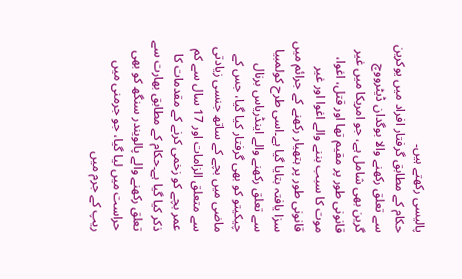پالیسی رکھتے ہیں۔
حکام کے مطابق گرفتار افراد میں یوکرین سے تعلق رکھنے والا بوگدان ڈیٹرووچ گرین بھی شامل ہے، جو امریکا میں غیر قانونی طور پر مقیم تھا اور قتل، اغوا، موت کا سبب بننے والے اغوا اور غیر قانونی طور پر ہتھیار رکھنے کے جرائم میں سزا یافتہ بتایا گیا ہے۔اسی طرح کولمبیا سے تعلق رکھنے والے اینڈریاس برنال چیکیتو کو بھی گرفتار کیا گیا، جس کے ماضی میں بچے کے ساتھ جنسی زیادتی سے متعلق الزامات اور 17 سال سے کم عمر بچے کو زخمی کرنے کے مقدمات کا ذکر کیا گیا ہے۔حکام کے مطابق بھارت سے تعلق رکھنے والے پالویندر سنگھ کو بھی حراست میں لیا گیا، جو جرمنی میں ریپ کے جرم میں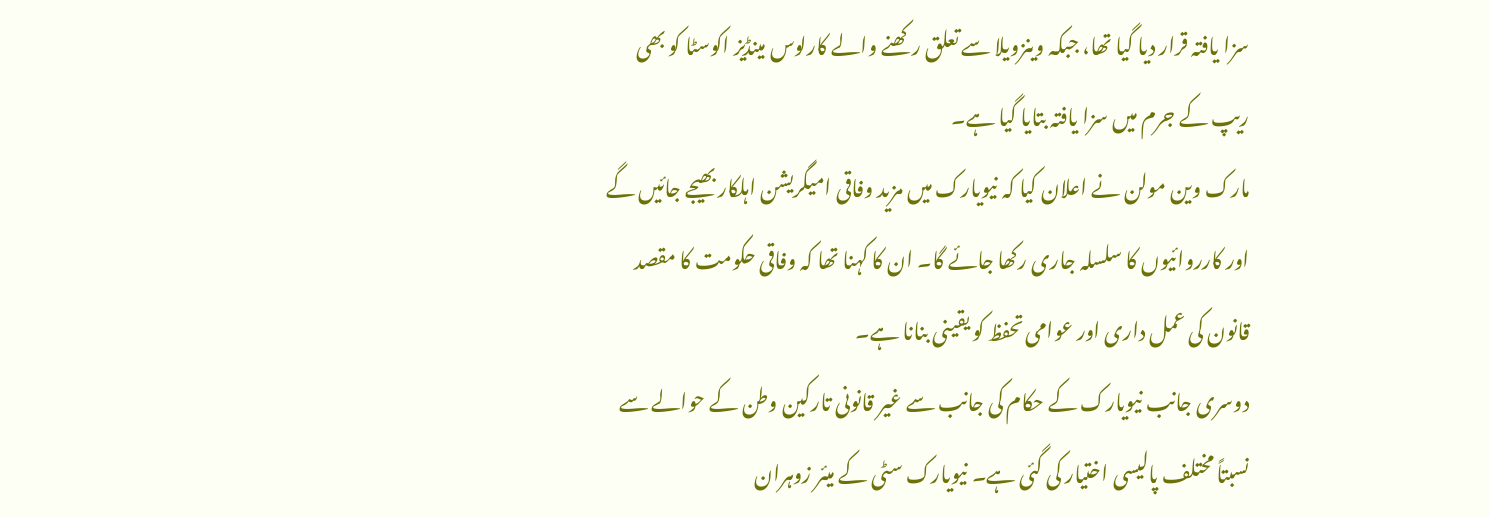سزا یافتہ قرار دیا گیا تھا، جبکہ وینزویلا سے تعلق رکھنے والے کارلوس مینڈیز اکوسٹا کو بھی ریپ کے جرم میں سزا یافتہ بتایا گیا ہے۔
مارک وین مولن نے اعلان کیا کہ نیویارک میں مزید وفاقی امیگریشن اہلکار بھیجے جائیں گے اور کارروائیوں کا سلسلہ جاری رکھا جائے گا۔ ان کا کہنا تھا کہ وفاقی حکومت کا مقصد قانون کی عمل داری اور عوامی تحفظ کو یقینی بنانا ہے۔
دوسری جانب نیویارک کے حکام کی جانب سے غیر قانونی تارکین وطن کے حوالے سے نسبتاً مختلف پالیسی اختیار کی گئی ہے۔ نیویارک سٹی کے میئر زوہران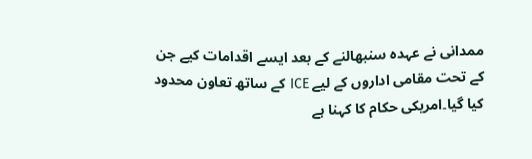ممدانی نے عہدہ سنبھالنے کے بعد ایسے اقدامات کیے جن کے تحت مقامی اداروں کے لیے ICE کے ساتھ تعاون محدود کیا گیا۔امریکی حکام کا کہنا ہے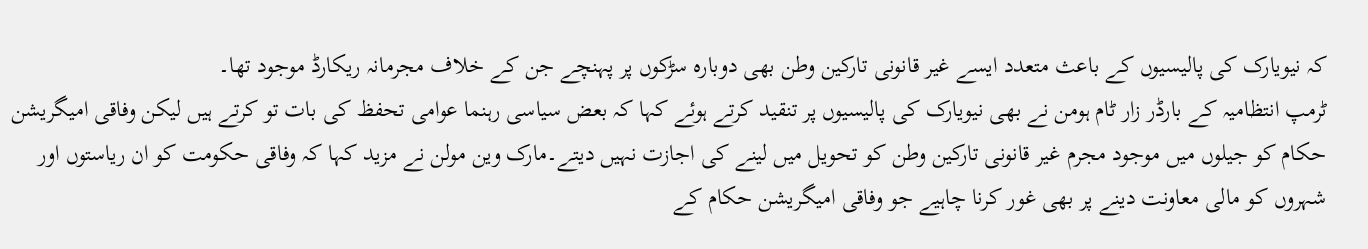کہ نیویارک کی پالیسیوں کے باعث متعدد ایسے غیر قانونی تارکین وطن بھی دوبارہ سڑکوں پر پہنچے جن کے خلاف مجرمانہ ریکارڈ موجود تھا۔
ٹرمپ انتظامیہ کے بارڈر زار ٹام ہومن نے بھی نیویارک کی پالیسیوں پر تنقید کرتے ہوئے کہا کہ بعض سیاسی رہنما عوامی تحفظ کی بات تو کرتے ہیں لیکن وفاقی امیگریشن حکام کو جیلوں میں موجود مجرم غیر قانونی تارکین وطن کو تحویل میں لینے کی اجازت نہیں دیتے۔مارک وین مولن نے مزید کہا کہ وفاقی حکومت کو ان ریاستوں اور شہروں کو مالی معاونت دینے پر بھی غور کرنا چاہیے جو وفاقی امیگریشن حکام کے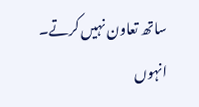ساتھ تعاون نہیں کرتے۔ انہوں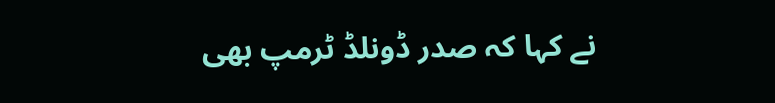نے کہا کہ صدر ڈونلڈ ٹرمپ بھی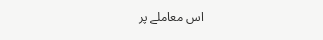اس معاملے پر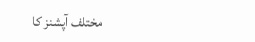مختلف آپشنز کا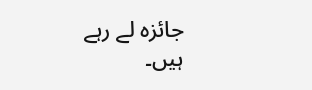جائزہ لے رہے ہیں۔